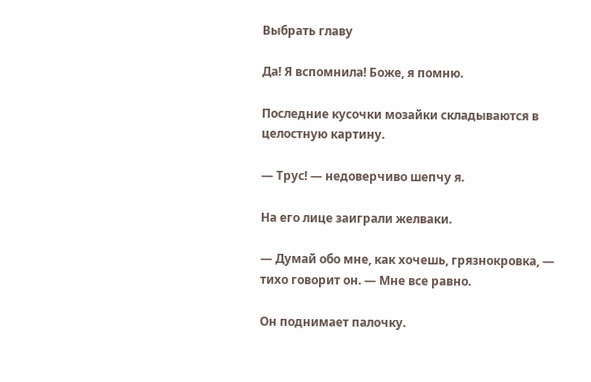Выбрать главу

Да! Я вспомнила! Боже, я помню.

Последние кусочки мозайки складываются в целостную картину.

— Трус! — недоверчиво шепчу я.

На его лице заиграли желваки.

— Думай обо мне, как хочешь, грязнокровка, — тихо говорит он. — Мне все равно.

Он поднимает палочку.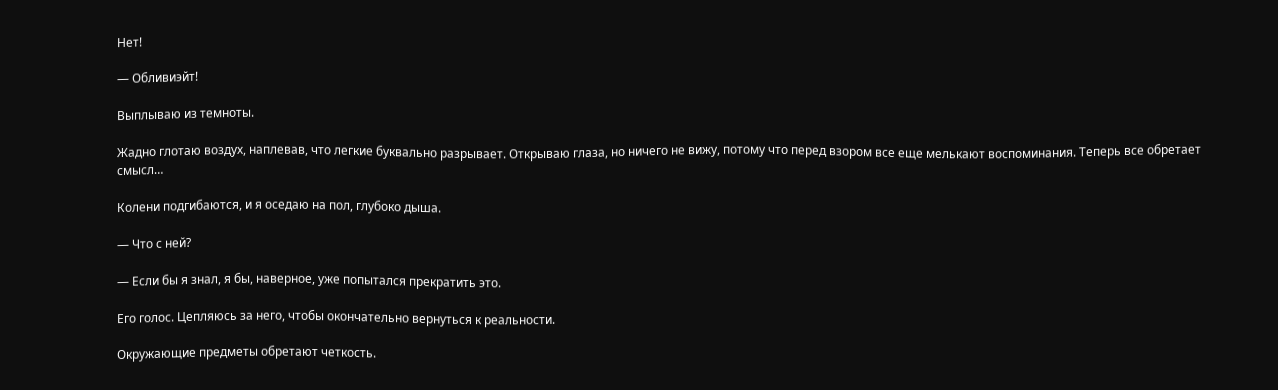Нет!

— Обливиэйт!

Выплываю из темноты.

Жадно глотаю воздух, наплевав, что легкие буквально разрывает. Открываю глаза, но ничего не вижу, потому что перед взором все еще мелькают воспоминания. Теперь все обретает смысл…

Колени подгибаются, и я оседаю на пол, глубоко дыша.

— Что с ней?

— Если бы я знал, я бы, наверное, уже попытался прекратить это.

Его голос. Цепляюсь за него, чтобы окончательно вернуться к реальности.

Окружающие предметы обретают четкость.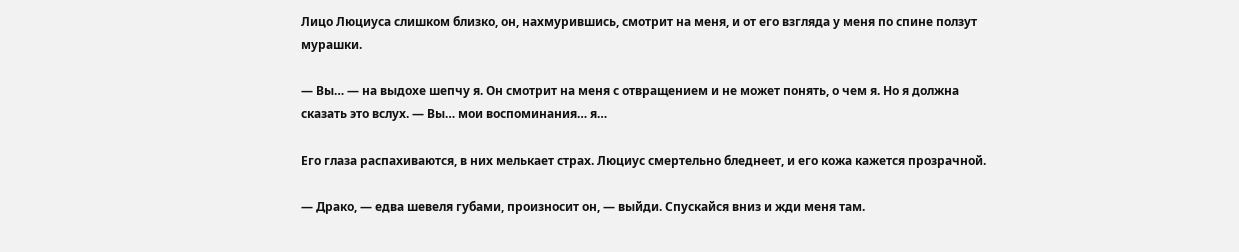Лицо Люциуса слишком близко, он, нахмурившись, смотрит на меня, и от его взгляда у меня по спине ползут мурашки.

— Вы… — на выдохе шепчу я. Он смотрит на меня с отвращением и не может понять, о чем я. Но я должна сказать это вслух. — Вы… мои воспоминания… я…

Его глаза распахиваются, в них мелькает страх. Люциус смертельно бледнеет, и его кожа кажется прозрачной.

— Драко, — едва шевеля губами, произносит он, — выйди. Спускайся вниз и жди меня там.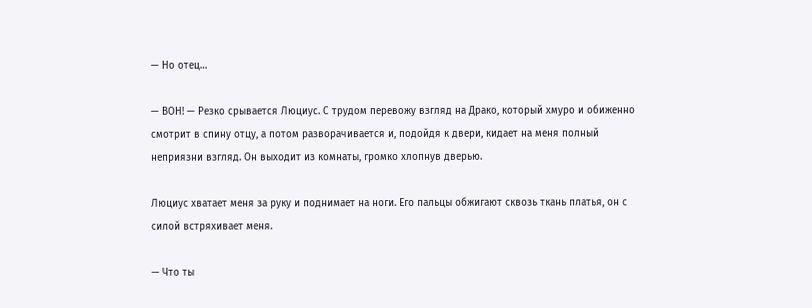— Но отец…

— ВОН! — Резко срывается Люциус. С трудом перевожу взгляд на Драко, который хмуро и обиженно смотрит в спину отцу, а потом разворачивается и, подойдя к двери, кидает на меня полный неприязни взгляд. Он выходит из комнаты, громко хлопнув дверью.

Люциус хватает меня за руку и поднимает на ноги. Его пальцы обжигают сквозь ткань платья, он с силой встряхивает меня.

— Что ты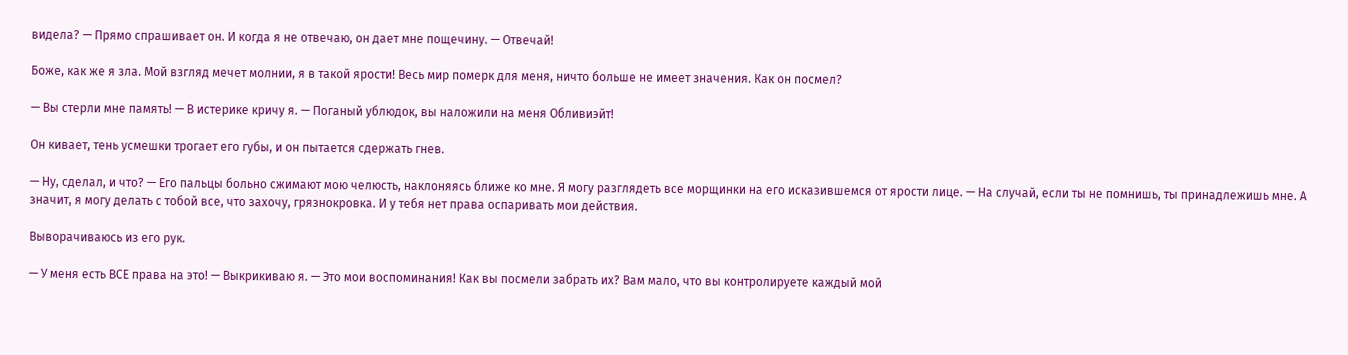видела? — Прямо спрашивает он. И когда я не отвечаю, он дает мне пощечину. — Отвечай!

Боже, как же я зла. Мой взгляд мечет молнии, я в такой ярости! Весь мир померк для меня, ничто больше не имеет значения. Как он посмел?

— Вы стерли мне память! — В истерике кричу я. — Поганый ублюдок, вы наложили на меня Обливиэйт!

Он кивает, тень усмешки трогает его губы, и он пытается сдержать гнев.

— Ну, сделал, и что? — Его пальцы больно сжимают мою челюсть, наклоняясь ближе ко мне. Я могу разглядеть все морщинки на его исказившемся от ярости лице. — На случай, если ты не помнишь, ты принадлежишь мне. А значит, я могу делать с тобой все, что захочу, грязнокровка. И у тебя нет права оспаривать мои действия.

Выворачиваюсь из его рук.

— У меня есть ВСЕ права на это! — Выкрикиваю я. — Это мои воспоминания! Как вы посмели забрать их? Вам мало, что вы контролируете каждый мой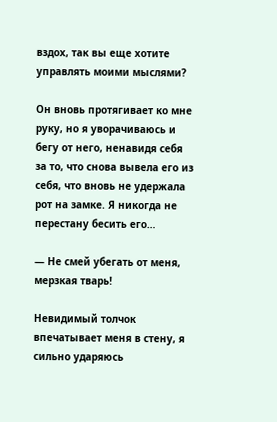вздох, так вы еще хотите управлять моими мыслями?

Он вновь протягивает ко мне руку, но я уворачиваюсь и бегу от него, ненавидя себя за то, что снова вывела его из себя, что вновь не удержала рот на замке. Я никогда не перестану бесить его…

— Не смей убегать от меня, мерзкая тварь!

Невидимый толчок впечатывает меня в стену, я сильно ударяюсь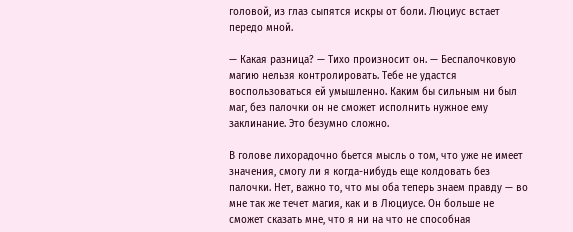головой, из глаз сыпятся искры от боли. Люциус встает передо мной.

— Какая разница? — Тихо произносит он. — Беспалочковую магию нельзя контролировать. Тебе не удастся воспользоваться ей умышленно. Каким бы сильным ни был маг, без палочки он не сможет исполнить нужное ему заклинание. Это безумно сложно.

В голове лихорадочно бьется мысль о том, что уже не имеет значения, смогу ли я когда-нибудь еще колдовать без палочки. Нет, важно то, что мы оба теперь знаем правду — во мне так же течет магия, как и в Люциусе. Он больше не сможет сказать мне, что я ни на что не способная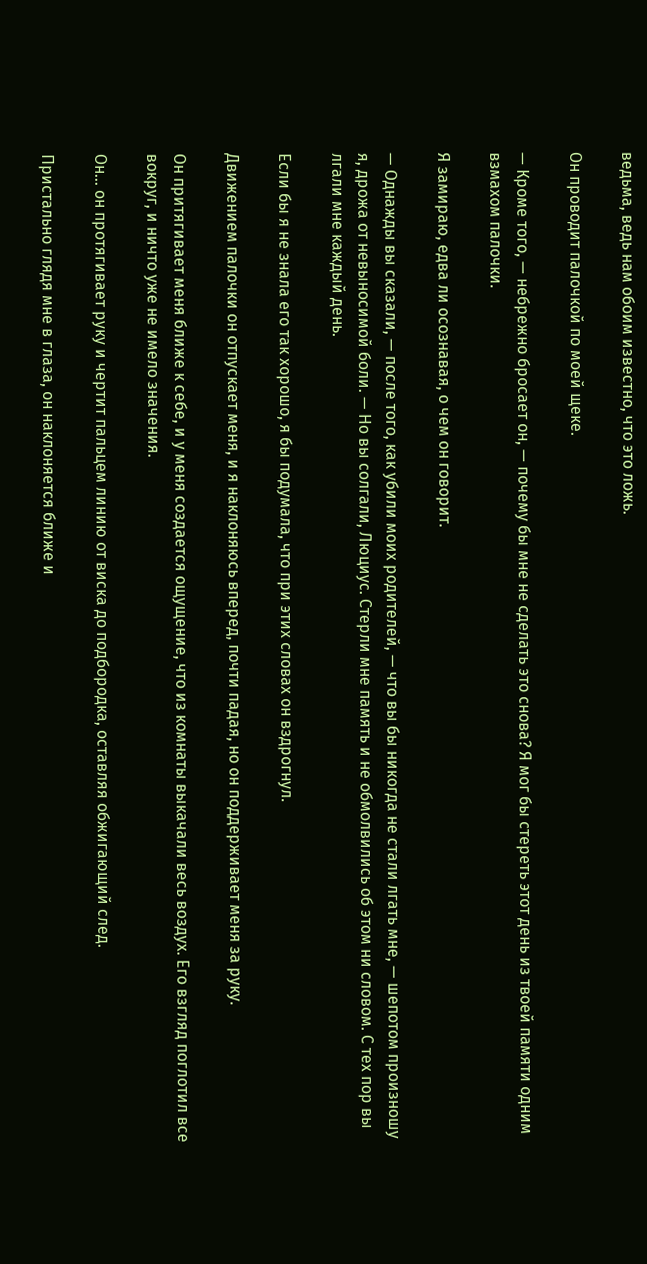ведьма, ведь нам обоим известно, что это ложь.

Он проводит палочкой по моей щеке.

— Кроме того, — небрежно бросает он, — почему бы мне не сделать это снова? Я мог бы стереть этот день из твоей памяти одним взмахом палочки.

Я замираю, едва ли осознавая, о чем он говорит.

— Однажды вы сказали, — после того, как убили моих родителей, — что вы бы никогда не стали лгать мне, — шепотом произношу я, дрожа от невыносимой боли. — Но вы солгали, Люциус. Стерли мне память и не обмолвились об этом ни словом. С тех пор вы лгали мне каждый день.

Если бы я не знала его так хорошо, я бы подумала, что при этих словах он вздрогнул.

Движением палочки он отпускает меня, и я наклоняюсь вперед, почти падая, но он поддерживает меня за руку.

Он притягивает меня ближе к себе, и у меня создается ощущение, что из комнаты выкачали весь воздух. Его взгляд поглотил все вокруг, и ничто уже не имело значения.

Он… он протягивает руку и чертит пальцем линию от виска до подбородка, оставляя обжигающий след.

Пристально глядя мне в глаза, он наклоняется ближе и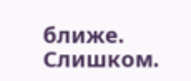ближе. Слишком.